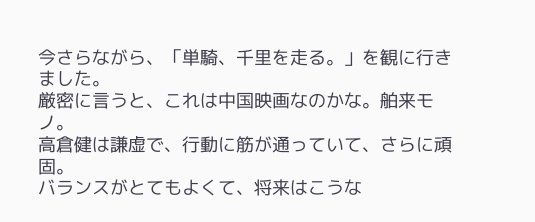今さらながら、「単騎、千里を走る。」を観に行きました。
厳密に言うと、これは中国映画なのかな。舶来モノ。
高倉健は謙虚で、行動に筋が通っていて、さらに頑固。
バランスがとてもよくて、将来はこうな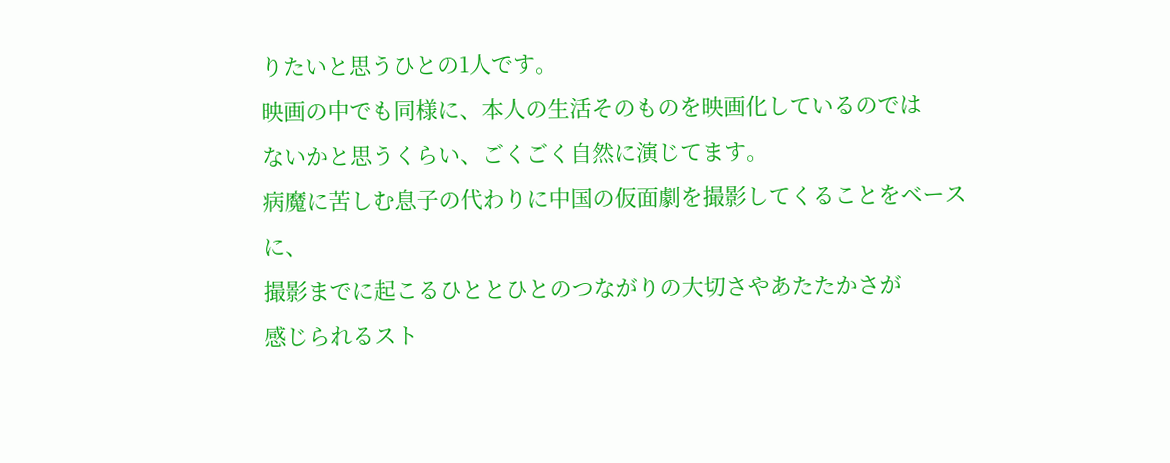りたいと思うひとの1人です。
映画の中でも同様に、本人の生活そのものを映画化しているのでは
ないかと思うくらい、ごくごく自然に演じてます。
病魔に苦しむ息子の代わりに中国の仮面劇を撮影してくることをベースに、
撮影までに起こるひととひとのつながりの大切さやあたたかさが
感じられるスト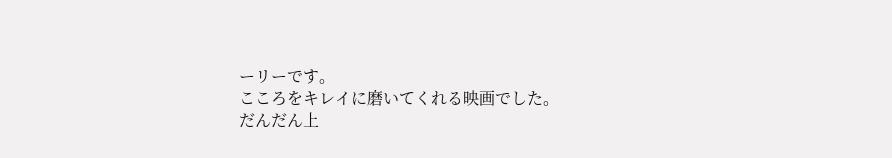ーリーです。
こころをキレイに磨いてくれる映画でした。
だんだん上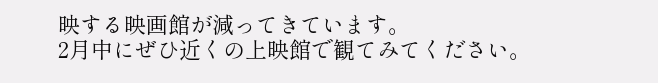映する映画館が減ってきています。
2月中にぜひ近くの上映館で観てみてください。